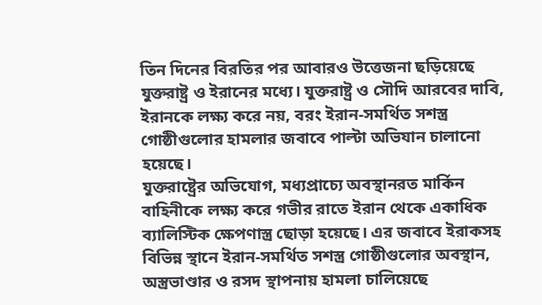তিন দিনের বিরতির পর আবারও উত্তেজনা ছড়িয়েছে যুক্তরাষ্ট্র ও ইরানের মধ্যে। যুক্তরাষ্ট্র ও সৌদি আরবের দাবি, ইরানকে লক্ষ্য করে নয়, বরং ইরান-সমর্থিত সশস্ত্র গোষ্ঠীগুলোর হামলার জবাবে পাল্টা অভিযান চালানো হয়েছে।
যুক্তরাষ্ট্রের অভিযোগ, মধ্যপ্রাচ্যে অবস্থানরত মার্কিন বাহিনীকে লক্ষ্য করে গভীর রাতে ইরান থেকে একাধিক ব্যালিস্টিক ক্ষেপণাস্ত্র ছোড়া হয়েছে। এর জবাবে ইরাকসহ বিভিন্ন স্থানে ইরান-সমর্থিত সশস্ত্র গোষ্ঠীগুলোর অবস্থান, অস্ত্রভাণ্ডার ও রসদ স্থাপনায় হামলা চালিয়েছে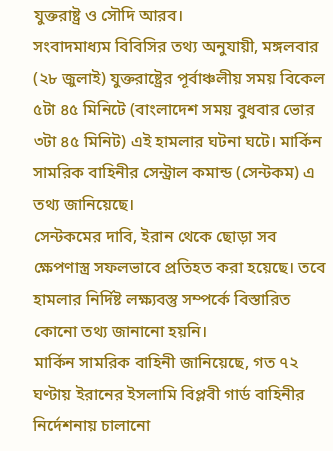যুক্তরাষ্ট্র ও সৌদি আরব।
সংবাদমাধ্যম বিবিসির তথ্য অনুযায়ী, মঙ্গলবার (২৮ জুলাই) যুক্তরাষ্ট্রের পূর্বাঞ্চলীয় সময় বিকেল ৫টা ৪৫ মিনিটে (বাংলাদেশ সময় বুধবার ভোর ৩টা ৪৫ মিনিট) এই হামলার ঘটনা ঘটে। মার্কিন সামরিক বাহিনীর সেন্ট্রাল কমান্ড (সেন্টকম) এ তথ্য জানিয়েছে।
সেন্টকমের দাবি, ইরান থেকে ছোড়া সব ক্ষেপণাস্ত্র সফলভাবে প্রতিহত করা হয়েছে। তবে হামলার নির্দিষ্ট লক্ষ্যবস্তু সম্পর্কে বিস্তারিত কোনো তথ্য জানানো হয়নি।
মার্কিন সামরিক বাহিনী জানিয়েছে, গত ৭২ ঘণ্টায় ইরানের ইসলামি বিপ্লবী গার্ড বাহিনীর নির্দেশনায় চালানো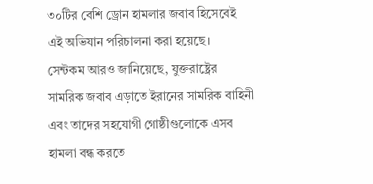৩০টির বেশি ড্রোন হামলার জবাব হিসেবেই এই অভিযান পরিচালনা করা হয়েছে।
সেন্টকম আরও জানিয়েছে, যুক্তরাষ্ট্রের সামরিক জবাব এড়াতে ইরানের সামরিক বাহিনী এবং তাদের সহযোগী গোষ্ঠীগুলোকে এসব হামলা বন্ধ করতে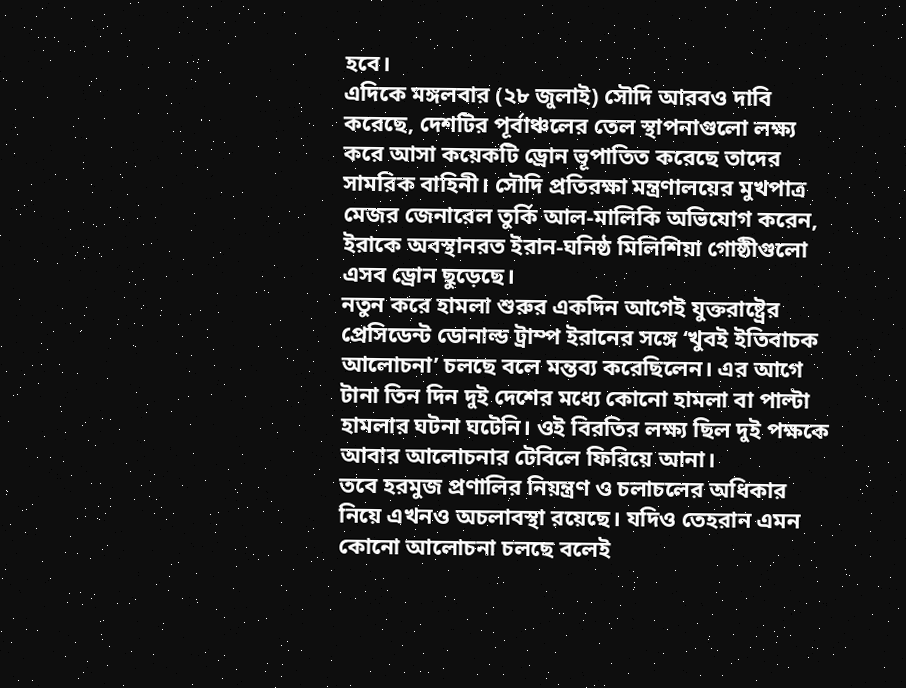হবে।
এদিকে মঙ্গলবার (২৮ জুলাই) সৌদি আরবও দাবি করেছে, দেশটির পূর্বাঞ্চলের তেল স্থাপনাগুলো লক্ষ্য করে আসা কয়েকটি ড্রোন ভূপাতিত করেছে তাদের সামরিক বাহিনী। সৌদি প্রতিরক্ষা মন্ত্রণালয়ের মুখপাত্র মেজর জেনারেল তুর্কি আল-মালিকি অভিযোগ করেন, ইরাকে অবস্থানরত ইরান-ঘনিষ্ঠ মিলিশিয়া গোষ্ঠীগুলো এসব ড্রোন ছুড়েছে।
নতুন করে হামলা শুরুর একদিন আগেই যুক্তরাষ্ট্রের প্রেসিডেন্ট ডোনাল্ড ট্রাম্প ইরানের সঙ্গে ‘খুবই ইতিবাচক আলোচনা’ চলছে বলে মন্তব্য করেছিলেন। এর আগে টানা তিন দিন দুই দেশের মধ্যে কোনো হামলা বা পাল্টা হামলার ঘটনা ঘটেনি। ওই বিরতির লক্ষ্য ছিল দুই পক্ষকে আবার আলোচনার টেবিলে ফিরিয়ে আনা।
তবে হরমুজ প্রণালির নিয়ন্ত্রণ ও চলাচলের অধিকার নিয়ে এখনও অচলাবস্থা রয়েছে। যদিও তেহরান এমন কোনো আলোচনা চলছে বলেই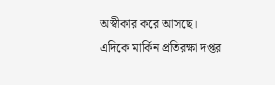অস্বীকার করে আসছে।
এদিকে মার্কিন প্রতিরক্ষা দপ্তর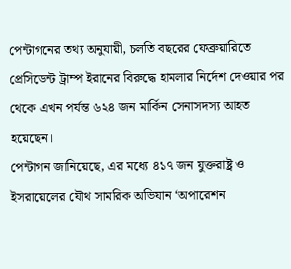পেন্টাগনের তথ্য অনুযায়ী, চলতি বছরের ফেব্রুয়ারিতে প্রেসিডেন্ট ট্রাম্প ইরানের বিরুদ্ধে হামলার নির্দেশ দেওয়ার পর থেকে এখন পর্যন্ত ৬২৪ জন মার্কিন সেনাসদস্য আহত হয়েছেন।
পেন্টাগন জানিয়েছে, এর মধ্যে ৪১৭ জন যুক্তরাষ্ট্র ও ইসরায়েলের যৌথ সামরিক অভিযান ‘অপারেশন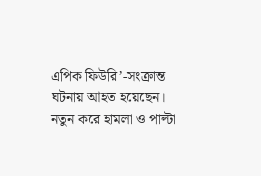এপিক ফিউরি’-সংক্রান্ত ঘটনায় আহত হয়েছেন।
নতুন করে হামলা ও পাল্টা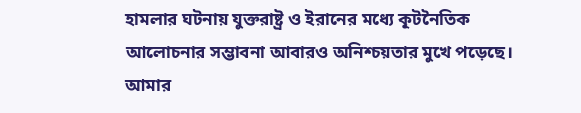হামলার ঘটনায় যুক্তরাষ্ট্র ও ইরানের মধ্যে কূটনৈতিক আলোচনার সম্ভাবনা আবারও অনিশ্চয়তার মুখে পড়েছে।
আমার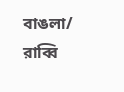বাঙলা/ রাব্বি